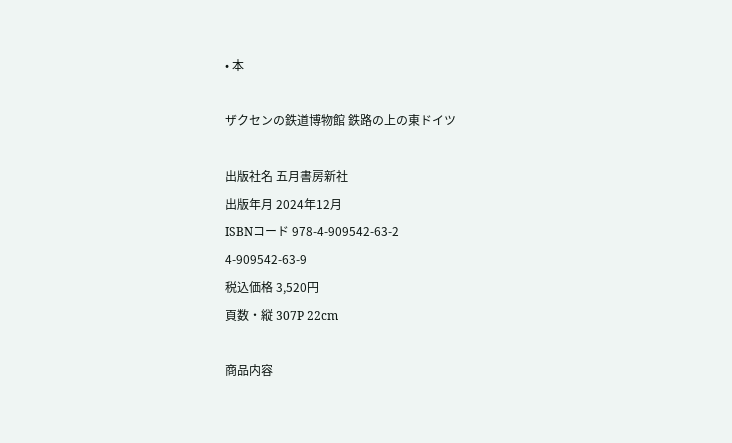• 本

ザクセンの鉄道博物館 鉄路の上の東ドイツ

出版社名 五月書房新社
出版年月 2024年12月
ISBNコード 978-4-909542-63-2
4-909542-63-9
税込価格 3,520円
頁数・縦 307P 22cm

商品内容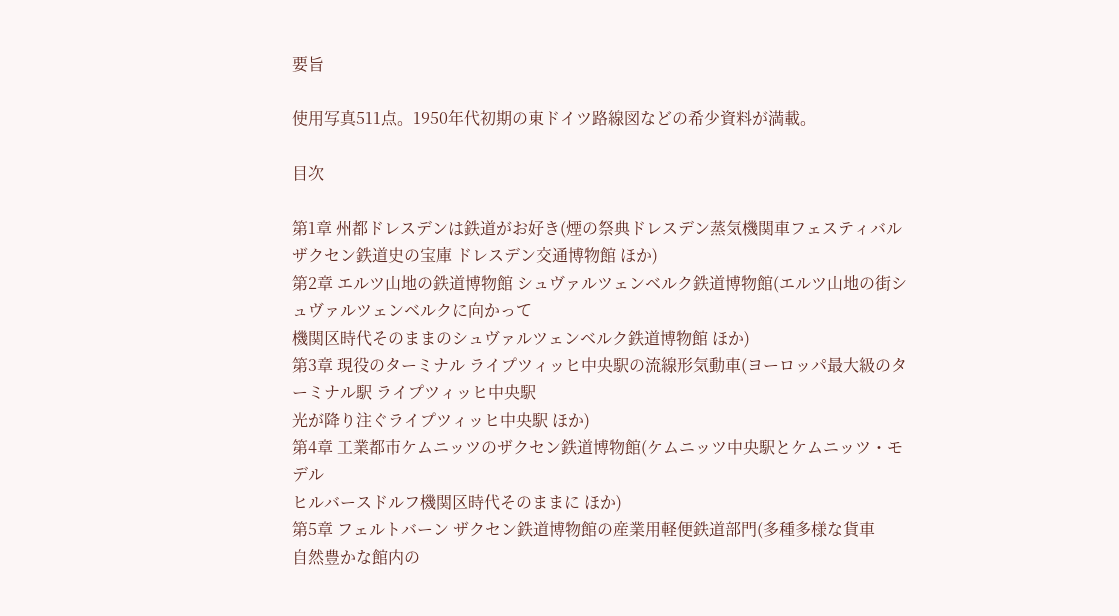要旨

使用写真511点。1950年代初期の東ドイツ路線図などの希少資料が満載。

目次

第1章 州都ドレスデンは鉄道がお好き(煙の祭典ドレスデン蒸気機関車フェスティバル
ザクセン鉄道史の宝庫 ドレスデン交通博物館 ほか)
第2章 エルツ山地の鉄道博物館 シュヴァルツェンベルク鉄道博物館(エルツ山地の街シュヴァルツェンベルクに向かって
機関区時代そのままのシュヴァルツェンベルク鉄道博物館 ほか)
第3章 現役のターミナル ライプツィッヒ中央駅の流線形気動車(ヨーロッパ最大級のターミナル駅 ライプツィッヒ中央駅
光が降り注ぐライプツィッヒ中央駅 ほか)
第4章 工業都市ケムニッツのザクセン鉄道博物館(ケムニッツ中央駅とケムニッツ・モデル
ヒルバースドルフ機関区時代そのままに ほか)
第5章 フェルトバーン ザクセン鉄道博物館の産業用軽便鉄道部門(多種多様な貨車
自然豊かな館内の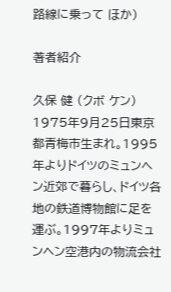路線に乗って ほか)

著者紹介

久保 健 (クボ ケン)
1975年9月25日東京都青梅市生まれ。1995年よりドイツのミュンヘン近郊で暮らし、ドイツ各地の鉄道博物館に足を運ぶ。1997年よりミュンヘン空港内の物流会社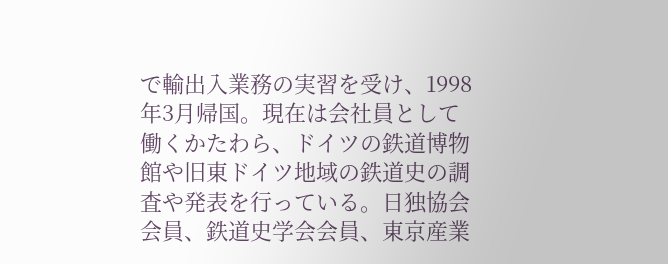で輸出入業務の実習を受け、1998年3月帰国。現在は会社員として働くかたわら、ドイツの鉄道博物館や旧東ドイツ地域の鉄道史の調査や発表を行っている。日独協会会員、鉄道史学会会員、東京産業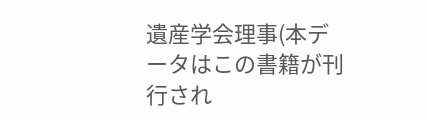遺産学会理事(本データはこの書籍が刊行され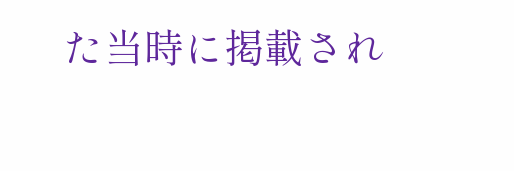た当時に掲載され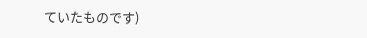ていたものです)